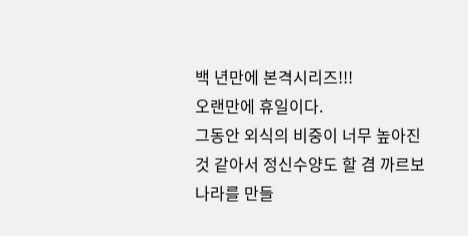백 년만에 본격시리즈!!!
오랜만에 휴일이다.
그동안 외식의 비중이 너무 높아진 것 같아서 정신수양도 할 겸 까르보나라를 만들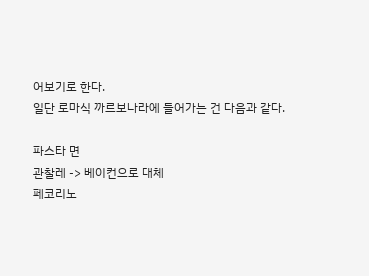어보기로 한다.
일단 로마식 까르보나라에 들어가는 건 다음과 같다.

파스타 면
관찰레 -> 베이컨으로 대체
페코리노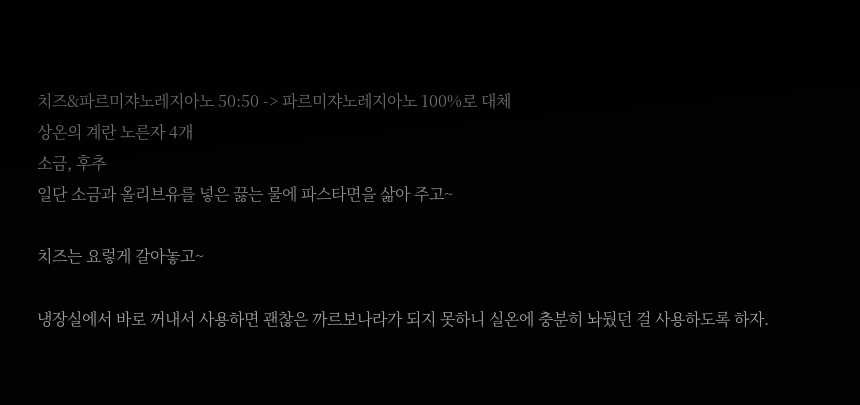치즈&파르미쟈노레지아노 50:50 -> 파르미쟈노레지아노 100%로 대체
상온의 계란 노른자 4개
소금, 후추
일단 소금과 올리브유를 넣은 끓는 물에 파스타면을 삶아 주고~

치즈는 요렇게 갈아놓고~

냉장실에서 바로 꺼내서 사용하면 괜찮은 까르보나라가 되지 못하니 실온에 충분히 놔뒀던 걸 사용하도록 하자.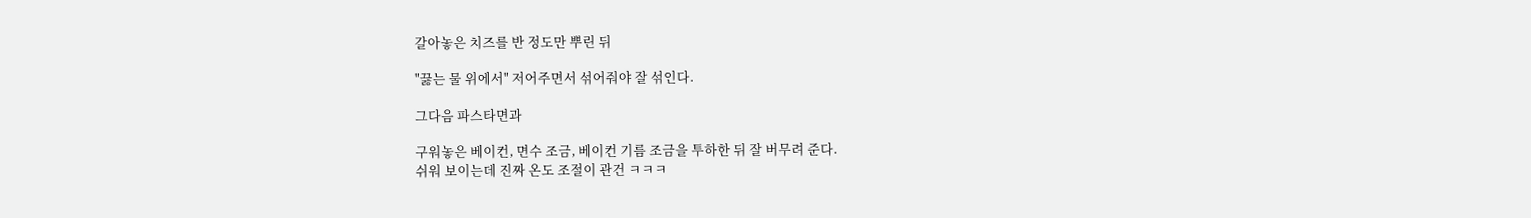갈아놓은 치즈를 반 정도만 뿌린 뒤

"끓는 물 위에서" 저어주면서 섞어줘야 잘 섞인다.

그다음 파스타면과

구워놓은 베이컨, 면수 조금, 베이컨 기름 조금을 투하한 뒤 잘 버무려 준다.
쉬워 보이는데 진짜 온도 조절이 관건 ㅋㅋㅋ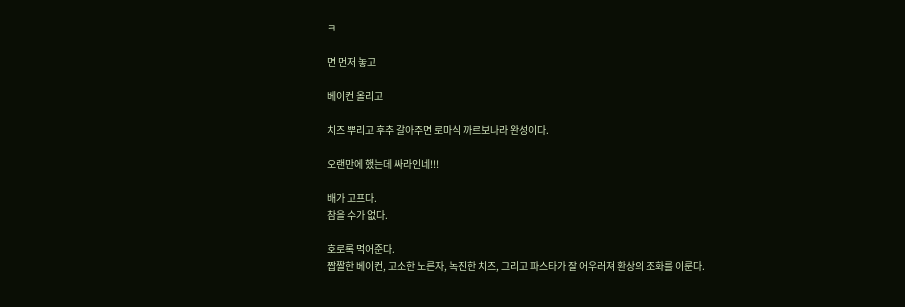ㅋ

면 먼저 놓고

베이컨 올리고

치즈 뿌리고 후추 갈아주면 로마식 까르보나라 완성이다.

오랜만에 했는데 싸라인네!!!

배가 고프다.
참을 수가 없다.

호로록 먹어준다.
짭짤한 베이컨, 고소한 노른자, 녹진한 치즈, 그리고 파스타가 잘 어우러져 환상의 조화를 이룬다.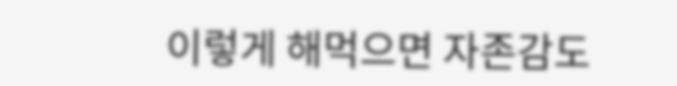이렇게 해먹으면 자존감도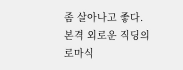좀 살아나고 좋다.
본격 외로운 직딩의 로마식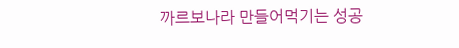까르보나라 만들어먹기는 성공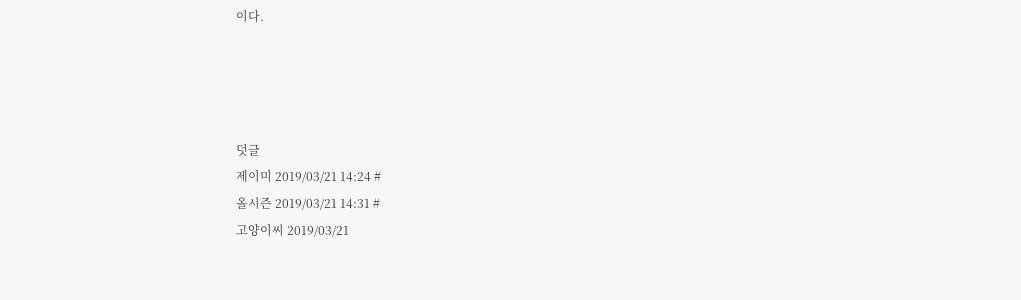이다.




덧글
제이미 2019/03/21 14:24 #
올시즌 2019/03/21 14:31 #
고양이씨 2019/03/21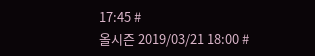17:45 #
올시즌 2019/03/21 18:00 #